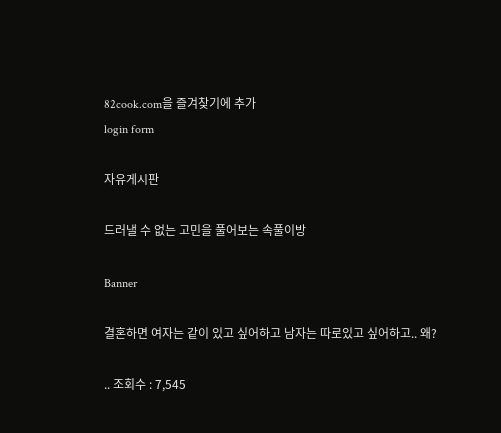82cook.com을 즐겨찾기에 추가
login form

자유게시판

드러낼 수 없는 고민을 풀어보는 속풀이방

Banner

결혼하면 여자는 같이 있고 싶어하고 남자는 따로있고 싶어하고.. 왜?

.. 조회수 : 7,545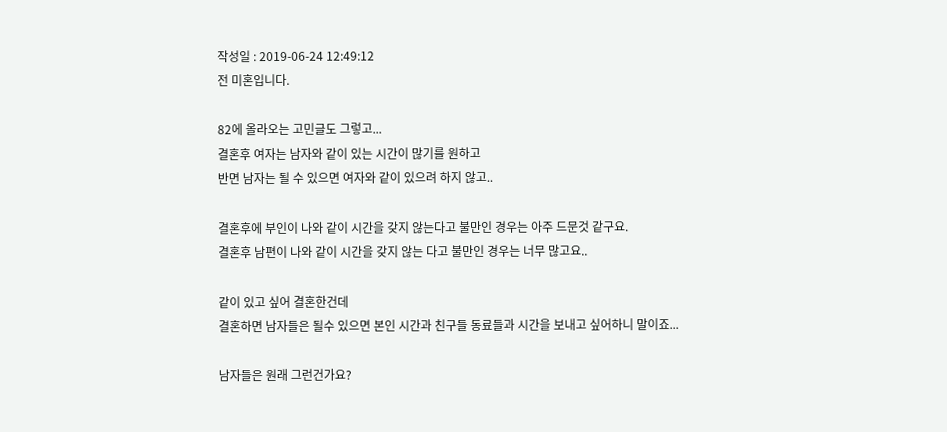작성일 : 2019-06-24 12:49:12
전 미혼입니다.

82에 올라오는 고민글도 그렇고...
결혼후 여자는 남자와 같이 있는 시간이 많기를 원하고
반면 남자는 될 수 있으면 여자와 같이 있으려 하지 않고..

결혼후에 부인이 나와 같이 시간을 갖지 않는다고 불만인 경우는 아주 드문것 같구요.
결혼후 남편이 나와 같이 시간을 갖지 않는 다고 불만인 경우는 너무 많고요..

같이 있고 싶어 결혼한건데
결혼하면 남자들은 될수 있으면 본인 시간과 친구들 동료들과 시간을 보내고 싶어하니 말이죠...

남자들은 원래 그런건가요?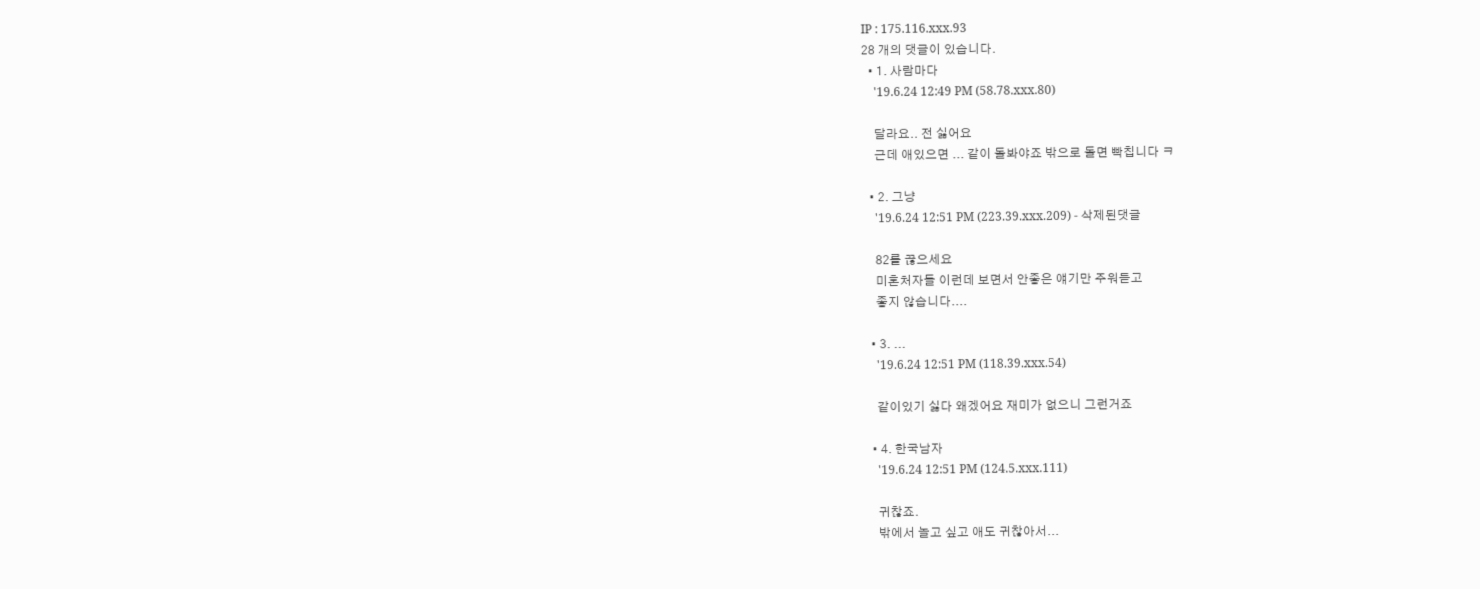IP : 175.116.xxx.93
28 개의 댓글이 있습니다.
  • 1. 사람마다
    '19.6.24 12:49 PM (58.78.xxx.80)

    달라요.. 전 싫어요
    근데 애있으면 ... 같이 돌봐야죠 밖으로 돌면 빡칩니다 ㅋ

  • 2. 그냥
    '19.6.24 12:51 PM (223.39.xxx.209) - 삭제된댓글

    82를 끊으세요
    미혼처자들 이런데 보면서 안좋은 얘기만 주워듣고
    좋지 않습니다....

  • 3. ...
    '19.6.24 12:51 PM (118.39.xxx.54)

    같이있기 싫다 왜겠어요 재미가 없으니 그런거죠

  • 4. 한국남자
    '19.6.24 12:51 PM (124.5.xxx.111)

    귀찮죠.
    밖에서 놀고 싶고 애도 귀찮아서...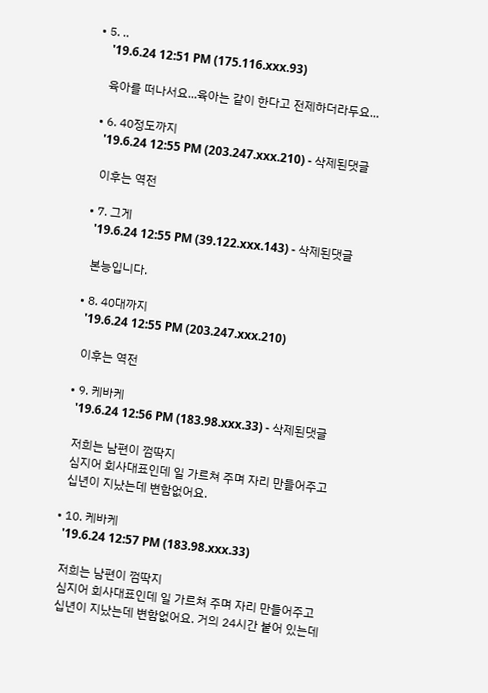• 5. ..
    '19.6.24 12:51 PM (175.116.xxx.93)

    육아를 떠나서요...육아는 같이 한다고 전제하더라두요...

  • 6. 40정도까지
    '19.6.24 12:55 PM (203.247.xxx.210) - 삭제된댓글

    이후는 역전

  • 7. 그게
    '19.6.24 12:55 PM (39.122.xxx.143) - 삭제된댓글

    본능입니다.

  • 8. 40대까지
    '19.6.24 12:55 PM (203.247.xxx.210)

    이후는 역전

  • 9. 케바케
    '19.6.24 12:56 PM (183.98.xxx.33) - 삭제된댓글

    저희는 남편이 껌딱지
    심지어 회사대표인데 일 가르쳐 주며 자리 만들어주고
    십년이 지났는데 변함없어요.

  • 10. 케바케
    '19.6.24 12:57 PM (183.98.xxx.33)

    저희는 남편이 껌딱지
    심지어 회사대표인데 일 가르쳐 주며 자리 만들어주고
    십년이 지났는데 변함없어요. 거의 24시간 붙어 있는데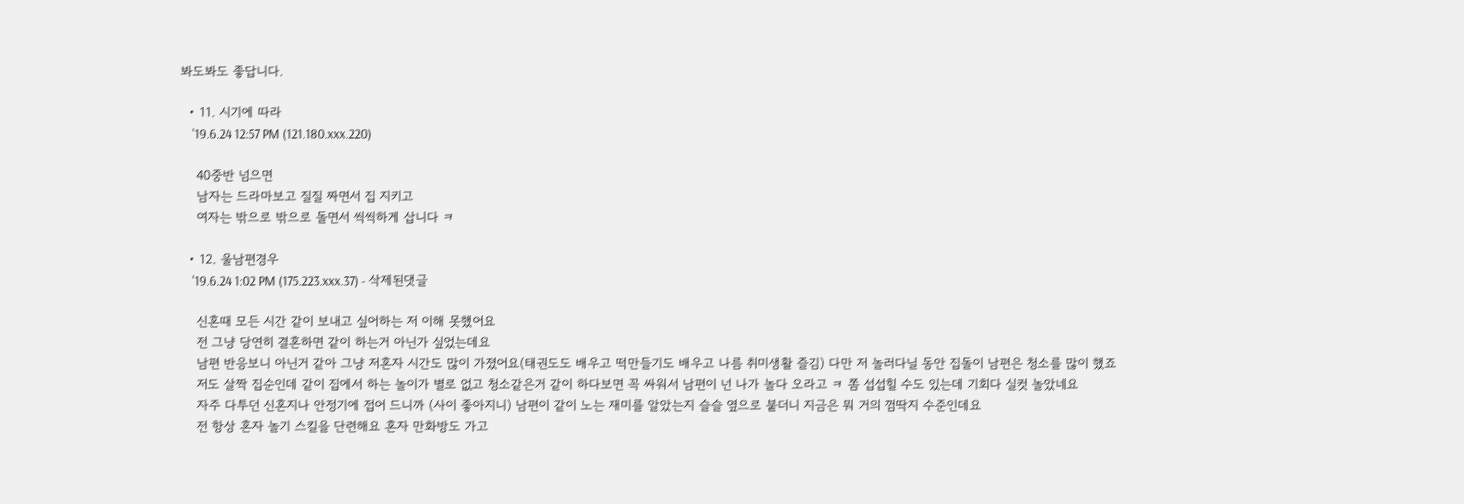봐도봐도 좋답니다.

  • 11. 시기에 따라
    '19.6.24 12:57 PM (121.180.xxx.220)

    40중반 넘으면
    남자는 드라마보고 질질 짜면서 집 지키고
    여자는 밖으로 밖으로 돌면서 씩씩하게 삽니다 ㅋ

  • 12. 울남편경우
    '19.6.24 1:02 PM (175.223.xxx.37) - 삭제된댓글

    신혼때 모든 시간 같이 보내고 싶어하는 저 이해 못했어요
    전 그냥 당연히 결혼하면 같이 하는거 아닌가 싶었는데요
    남편 반응보니 아닌거 같아 그냥 저혼자 시간도 많이 가졌어요(태권도도 배우고 떡만들기도 배우고 나름 취미생활 즐김) 다만 저 놀러다닐 동안 집돌이 남편은 청소를 많이 했죠
    저도 살짝 집순인데 같이 집에서 하는 놀이가 별로 없고 청소같은거 같이 하다보면 꼭 싸워서 남편이 넌 나가 놀다 오라고 ㅋ 쫌 섭섭힐 수도 있는데 기회다 실컷 놀았네요
    자주 다투던 신혼지나 안정기에 접어 드니까 (사이 좋아지니) 남편이 같이 노는 재미를 알았는지 슬슬 옆으로 붙더니 지금은 뭐 거의 껌딱지 수준인데요
    전 항상 혼자 놀기 스킬을 단련해요 혼자 만화방도 가고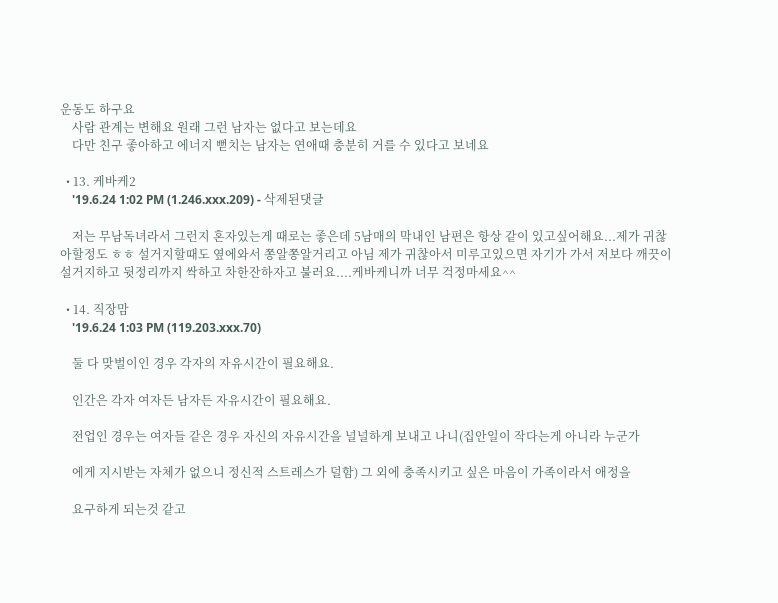운동도 하구요
    사람 관계는 변해요 원래 그런 남자는 없다고 보는데요
    다만 친구 좋아하고 에너지 뻗치는 남자는 연애때 충분히 거를 수 있다고 보네요

  • 13. 케바케2
    '19.6.24 1:02 PM (1.246.xxx.209) - 삭제된댓글

    저는 무남독녀라서 그런지 혼자있는게 때로는 좋은데 5남매의 막내인 남편은 항상 같이 있고싶어해요...제가 귀찮아할정도 ㅎㅎ 설거지할때도 옆에와서 쫑알쫑알거리고 아님 제가 귀찮아서 미루고있으면 자기가 가서 저보다 깨끗이 설거지하고 뒷정리까지 싹하고 차한잔하자고 불러요....케바케니까 너무 걱정마세요^^

  • 14. 직장맘
    '19.6.24 1:03 PM (119.203.xxx.70)

    둘 다 맞벌이인 경우 각자의 자유시간이 필요해요.

    인간은 각자 여자든 남자든 자유시간이 필요해요.

    전업인 경우는 여자들 같은 경우 자신의 자유시간을 널널하게 보내고 나니(집안일이 작다는게 아니라 누군가

    에게 지시받는 자체가 없으니 정신적 스트레스가 덜함) 그 외에 충족시키고 싶은 마음이 가족이라서 애정을

    요구하게 되는것 같고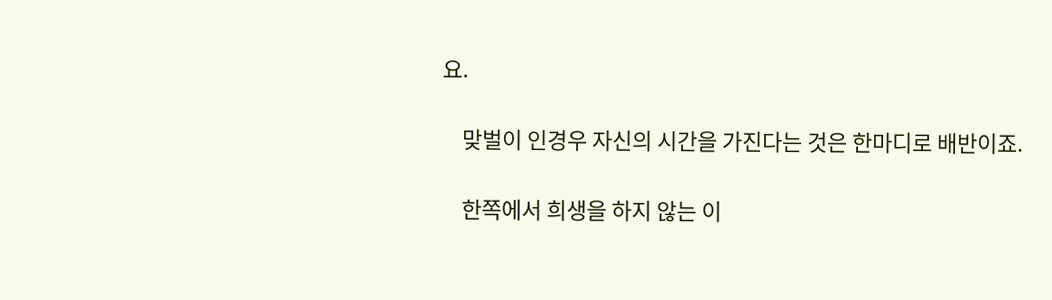요.

    맞벌이 인경우 자신의 시간을 가진다는 것은 한마디로 배반이죠.

    한쪽에서 희생을 하지 않는 이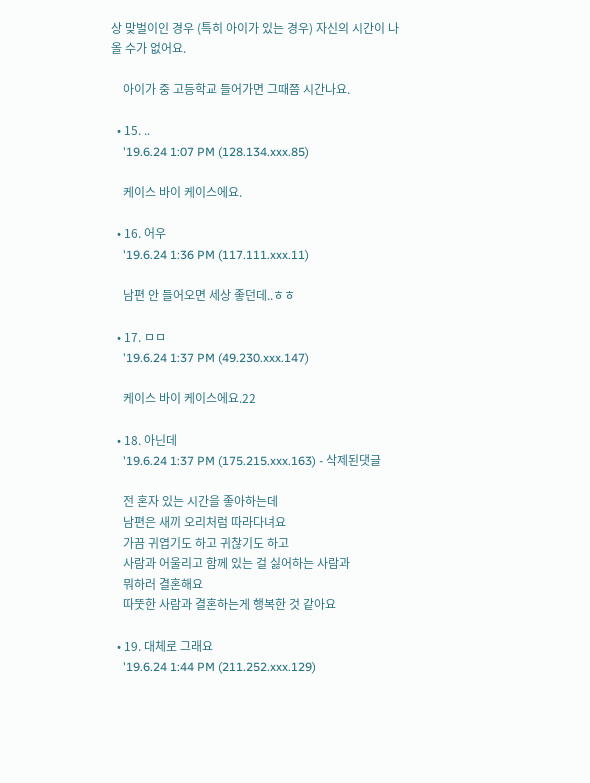상 맞벌이인 경우 (특히 아이가 있는 경우) 자신의 시간이 나올 수가 없어요.

    아이가 중 고등학교 들어가면 그때쯤 시간나요.

  • 15. ..
    '19.6.24 1:07 PM (128.134.xxx.85)

    케이스 바이 케이스에요.

  • 16. 어우
    '19.6.24 1:36 PM (117.111.xxx.11)

    남편 안 들어오면 세상 좋던데..ㅎㅎ

  • 17. ㅁㅁ
    '19.6.24 1:37 PM (49.230.xxx.147)

    케이스 바이 케이스에요.22

  • 18. 아닌데
    '19.6.24 1:37 PM (175.215.xxx.163) - 삭제된댓글

    전 혼자 있는 시간을 좋아하는데
    남편은 새끼 오리처럼 따라다녀요
    가끔 귀엽기도 하고 귀찮기도 하고
    사람과 어울리고 함께 있는 걸 싫어하는 사람과
    뭐하러 결혼해요
    따뚯한 사람과 결혼하는게 행복한 것 같아요

  • 19. 대체로 그래요
    '19.6.24 1:44 PM (211.252.xxx.129)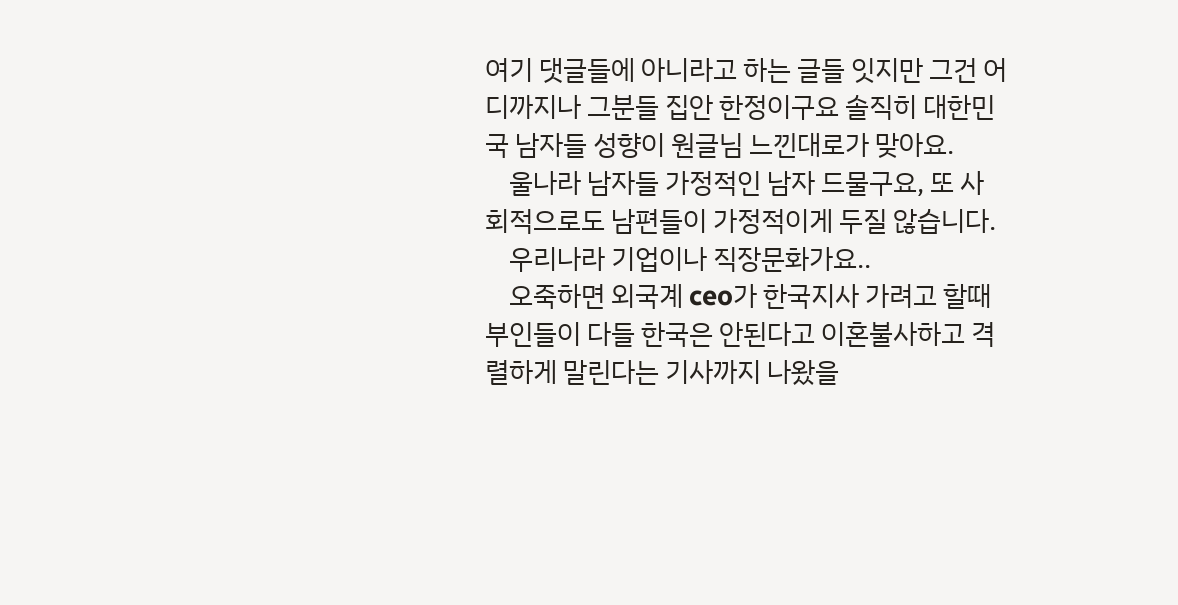여기 댓글들에 아니라고 하는 글들 잇지만 그건 어디까지나 그분들 집안 한정이구요 솔직히 대한민국 남자들 성향이 원글님 느낀대로가 맞아요.
    울나라 남자들 가정적인 남자 드물구요, 또 사회적으로도 남편들이 가정적이게 두질 않습니다.
    우리나라 기업이나 직장문화가요..
    오죽하면 외국계 ceo가 한국지사 가려고 할때 부인들이 다들 한국은 안된다고 이혼불사하고 격렬하게 말린다는 기사까지 나왔을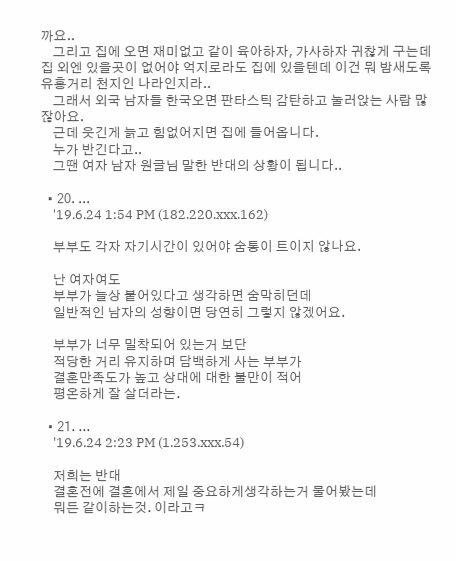까요..
    그리고 집에 오면 재미없고 같이 육아하자, 가사하자 귀찮게 구는데 집 외엔 있을곳이 없어야 억지로라도 집에 있을텐데 이건 뭐 밤새도록 유흥거리 천지인 나라인지라..
    그래서 외국 남자들 한국오면 판타스틱 감탄하고 눌러앉는 사람 많잖아요.
    근데 웃긴게 늙고 힘없어지면 집에 들어옵니다.
    누가 반긴다고..
    그땐 여자 남자 원글님 말한 반대의 상황이 됩니다..

  • 20. ...
    '19.6.24 1:54 PM (182.220.xxx.162)

    부부도 각자 자기시간이 있어야 숨통이 트이지 않나요.

    난 여자여도
    부부가 늘상 붙어있다고 생각하면 숨막히던데
    일반적인 남자의 성향이면 당연히 그렇지 않겠어요.

    부부가 너무 밀착되어 있는거 보단
    적당한 거리 유지하며 담백하게 사는 부부가
    결혼만족도가 높고 상대에 대한 불만이 적어
    평온하게 잘 살더라는.

  • 21. ...
    '19.6.24 2:23 PM (1.253.xxx.54)

    저희는 반대
    결혼전에 결혼에서 제일 중요하게생각하는거 물어봤는데
    뭐든 같이하는것. 이라고ㅋ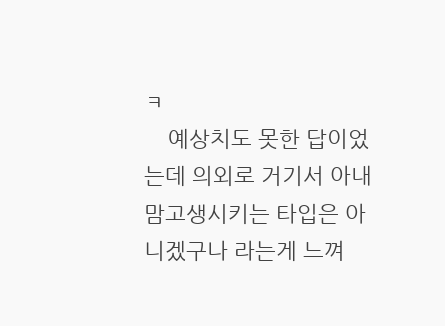ㅋ
    예상치도 못한 답이었는데 의외로 거기서 아내 맘고생시키는 타입은 아니겠구나 라는게 느껴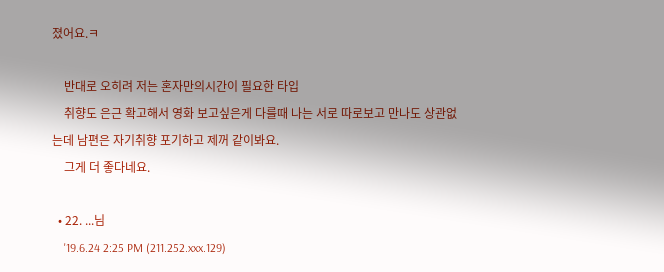졌어요.ㅋ

    반대로 오히려 저는 혼자만의시간이 필요한 타입
    취향도 은근 확고해서 영화 보고싶은게 다를때 나는 서로 따로보고 만나도 상관없는데 남편은 자기취향 포기하고 제꺼 같이봐요.
    그게 더 좋다네요.

  • 22. ...님
    '19.6.24 2:25 PM (211.252.xxx.129)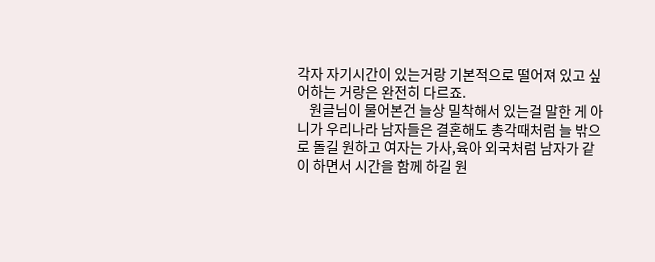각자 자기시간이 있는거랑 기본적으로 떨어져 있고 싶어하는 거랑은 완전히 다르죠.
    원글님이 물어본건 늘상 밀착해서 있는걸 말한 게 아니가 우리나라 남자들은 결혼해도 총각때처럼 늘 밖으로 돌길 원하고 여자는 가사,육아 외국처럼 남자가 같이 하면서 시간을 함께 하길 원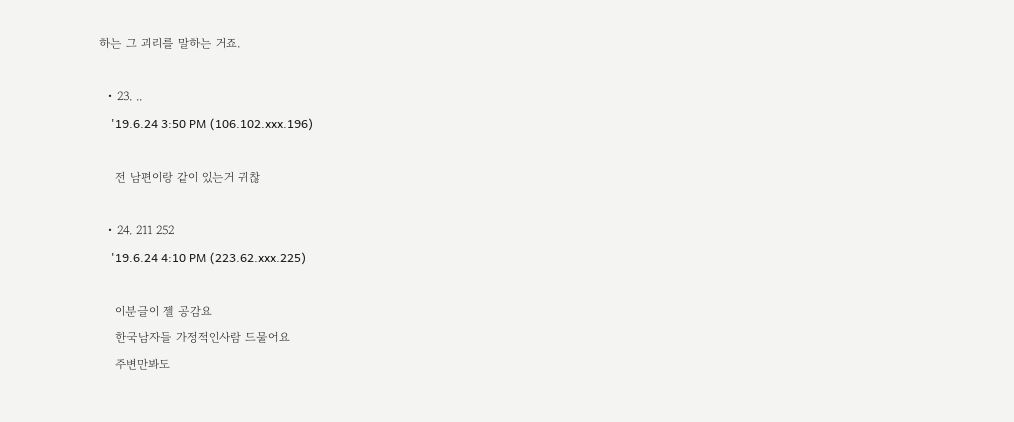하는 그 괴리를 말하는 거죠.

  • 23. ..
    '19.6.24 3:50 PM (106.102.xxx.196)

    전 남편이랑 같이 있는거 귀찮

  • 24. 211 252
    '19.6.24 4:10 PM (223.62.xxx.225)

    이분글이 젤 공감요
    한국남자들 가정적인사람 드물어요
    주변만봐도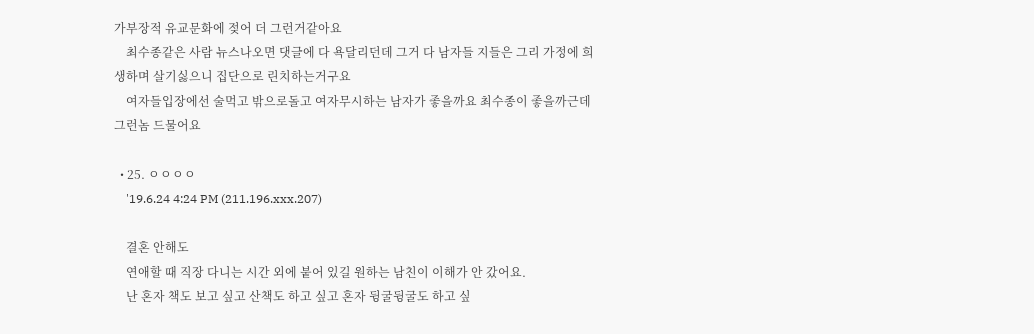가부장적 유교문화에 젖어 더 그런거같아요
    최수종같은 사람 뉴스나오면 댓글에 다 욕달리던데 그거 다 남자들 지들은 그리 가정에 희생하며 살기싫으니 집단으로 린치하는거구요
    여자들입장에선 술먹고 밖으로돌고 여자무시하는 남자가 좋을까요 최수종이 좋을까근데 그런놈 드물어요

  • 25. ㅇㅇㅇㅇ
    '19.6.24 4:24 PM (211.196.xxx.207)

    결혼 안해도
    연애할 때 직장 다니는 시간 외에 붙어 있길 원하는 남친이 이해가 안 갔어요.
    난 혼자 책도 보고 싶고 산책도 하고 싶고 혼자 뒹굴뒹굴도 하고 싶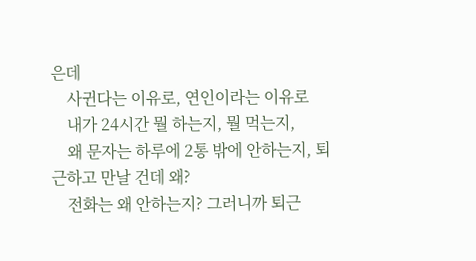은데
    사귄다는 이유로, 연인이라는 이유로
    내가 24시간 뭘 하는지, 뭘 먹는지,
    왜 문자는 하루에 2통 밖에 안하는지, 퇴근하고 만날 건데 왜?
    전화는 왜 안하는지? 그러니까 퇴근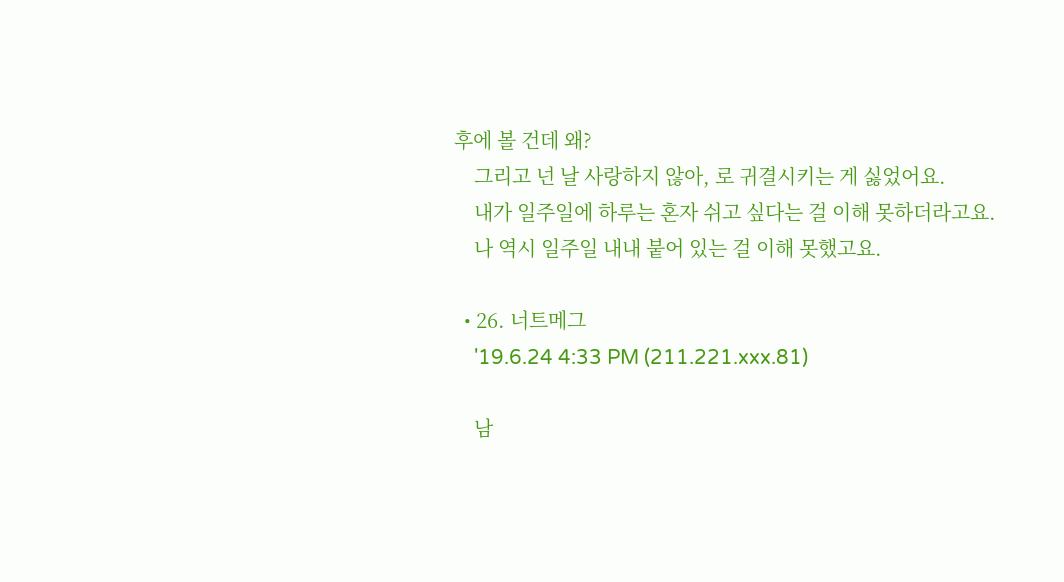후에 볼 건데 왜?
    그리고 넌 날 사랑하지 않아, 로 귀결시키는 게 싫었어요.
    내가 일주일에 하루는 혼자 쉬고 싶다는 걸 이해 못하더라고요.
    나 역시 일주일 내내 붙어 있는 걸 이해 못했고요.

  • 26. 너트메그
    '19.6.24 4:33 PM (211.221.xxx.81)

    남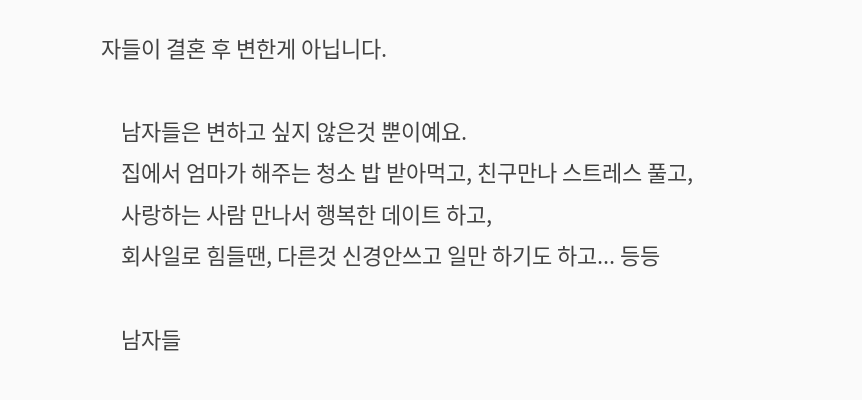자들이 결혼 후 변한게 아닙니다.

    남자들은 변하고 싶지 않은것 뿐이예요.
    집에서 엄마가 해주는 청소 밥 받아먹고, 친구만나 스트레스 풀고,
    사랑하는 사람 만나서 행복한 데이트 하고,
    회사일로 힘들땐, 다른것 신경안쓰고 일만 하기도 하고... 등등

    남자들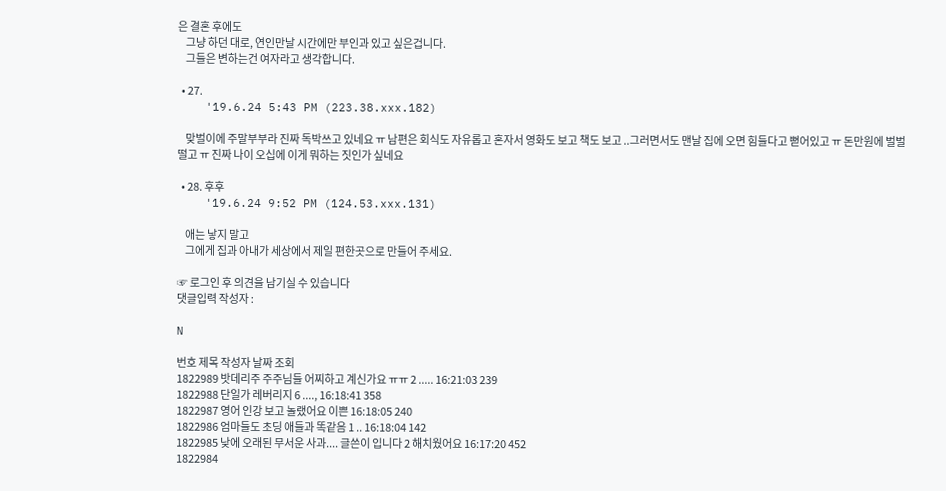은 결혼 후에도
    그냥 하던 대로, 연인만날 시간에만 부인과 있고 싶은겁니다.
    그들은 변하는건 여자라고 생각합니다.

  • 27.
    '19.6.24 5:43 PM (223.38.xxx.182)

    맞벌이에 주말부부라 진짜 독박쓰고 있네요 ㅠ 남편은 회식도 자유롭고 혼자서 영화도 보고 책도 보고 ..그러면서도 맨날 집에 오면 힘들다고 뻗어있고 ㅠ 돈만원에 벌벌 떨고 ㅠ 진짜 나이 오십에 이게 뭐하는 짓인가 싶네요

  • 28. 후후
    '19.6.24 9:52 PM (124.53.xxx.131)

    애는 낳지 말고
    그에게 집과 아내가 세상에서 제일 편한곳으로 만들어 주세요.

☞ 로그인 후 의견을 남기실 수 있습니다
댓글입력 작성자 :

N

번호 제목 작성자 날짜 조회
1822989 밧데리주 주주님들 어찌하고 계신가요 ㅠㅠ 2 ..... 16:21:03 239
1822988 단일가 레버리지 6 ...., 16:18:41 358
1822987 영어 인강 보고 놀랬어요 이쁜 16:18:05 240
1822986 엄마들도 초딩 애들과 똑같음 1 .. 16:18:04 142
1822985 낮에 오래된 무서운 사과.... 글쓴이 입니다 2 해치웠어요 16:17:20 452
1822984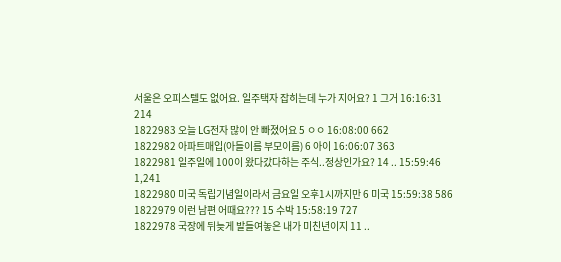서울은 오피스텔도 없어요. 일주택자 잡히는데 누가 지어요? 1 그거 16:16:31 214
1822983 오늘 LG전자 많이 안 빠졌어요 5 ㅇㅇ 16:08:00 662
1822982 아파트매입(아들이름 부모이름) 6 아이 16:06:07 363
1822981 일주일에 100이 왔다갔다하는 주식..정상인가요? 14 .. 15:59:46 1,241
1822980 미국 독립기념일이라서 금요일 오후1시까지만 6 미국 15:59:38 586
1822979 이런 남편 어때요??? 15 수박 15:58:19 727
1822978 국장에 뒤늦게 발들여놓은 내가 미친년이지 11 ..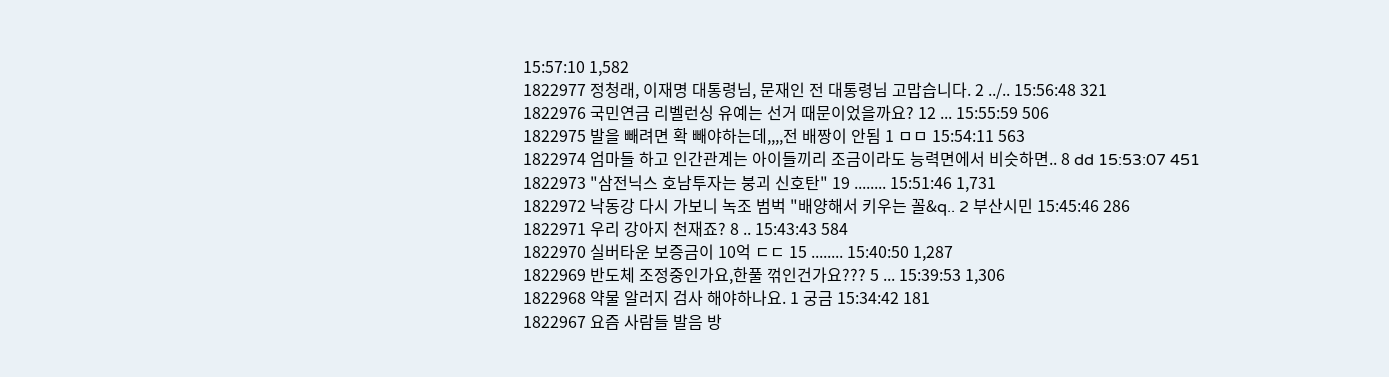15:57:10 1,582
1822977 정청래, 이재명 대통령님, 문재인 전 대통령님 고맙습니다. 2 ../.. 15:56:48 321
1822976 국민연금 리벨런싱 유예는 선거 때문이었을까요? 12 ... 15:55:59 506
1822975 발을 빼려면 확 빼야하는데,,,,전 배짱이 안됨 1 ㅁㅁ 15:54:11 563
1822974 엄마들 하고 인간관계는 아이들끼리 조금이라도 능력면에서 비슷하면.. 8 dd 15:53:07 451
1822973 "삼전닉스 호남투자는 붕괴 신호탄" 19 ........ 15:51:46 1,731
1822972 낙동강 다시 가보니 녹조 범벅 "배양해서 키우는 꼴&q.. 2 부산시민 15:45:46 286
1822971 우리 강아지 천재죠? 8 .. 15:43:43 584
1822970 실버타운 보증금이 10억 ㄷㄷ 15 ........ 15:40:50 1,287
1822969 반도체 조정중인가요,한풀 꺾인건가요??? 5 ... 15:39:53 1,306
1822968 약물 알러지 검사 해야하나요. 1 궁금 15:34:42 181
1822967 요즘 사람들 발음 방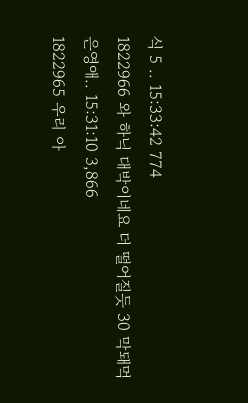식 5 .. 15:33:42 774
1822966 와 하닉 대박이네요 더 떨어질듯 30 막돼먹은영애.. 15:31:10 3,866
1822965 우리 아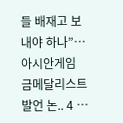들 배재고 보내야 하나”…아시안게임 금메달리스트 발언 논.. 4 …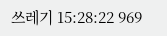쓰레기 15:28:22 969